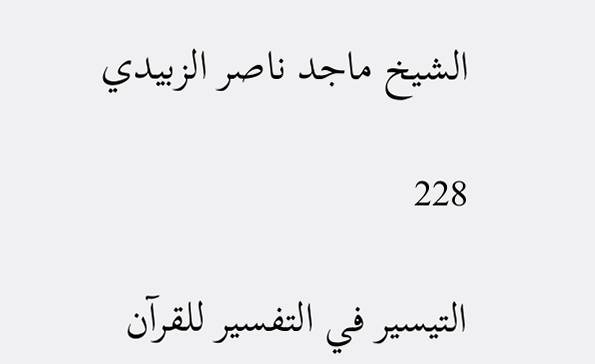الشيخ ماجد ناصر الزبيدي

228

التيسير في التفسير للقرآن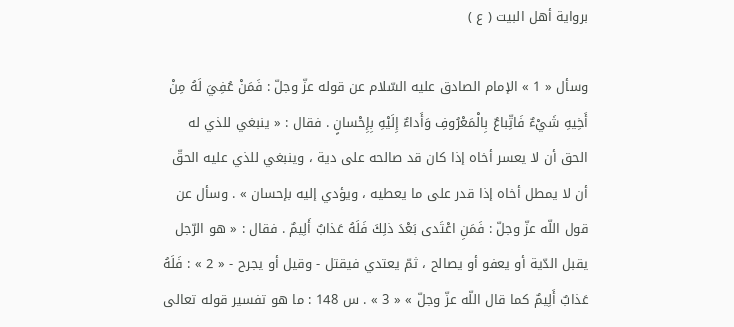برواية أهل البيت ( ع )

وسأل « 1 » الإمام الصادق عليه السّلام عن قوله عزّ وجلّ : فَمَنْ عُفِيَ لَهُ مِنْ أَخِيهِ شَيْءٌ فَاتِّباعٌ بِالْمَعْرُوفِ وَأَداءٌ إِلَيْهِ بِإِحْسانٍ . فقال : « ينبغي للذي له الحق أن لا يعسر أخاه إذا كان قد صالحه على دية ، وينبغي للذي عليه الحقّ أن لا يمطل أخاه إذا قدر على ما يعطيه ، ويؤدي إليه بإحسان » . وسأل عن قول اللّه عزّ وجلّ : فَمَنِ اعْتَدى بَعْدَ ذلِكَ فَلَهُ عَذابٌ أَلِيمٌ . فقال : « هو الرّجل يقبل الدّية أو يعفو أو يصالح ، ثمّ يعتدي فيقتل - وقيل أو يجرح - « 2 » : فَلَهُ عَذابٌ أَلِيمٌ كما قال اللّه عزّ وجلّ » « 3 » . س 148 : ما هو تفسير قوله تعالى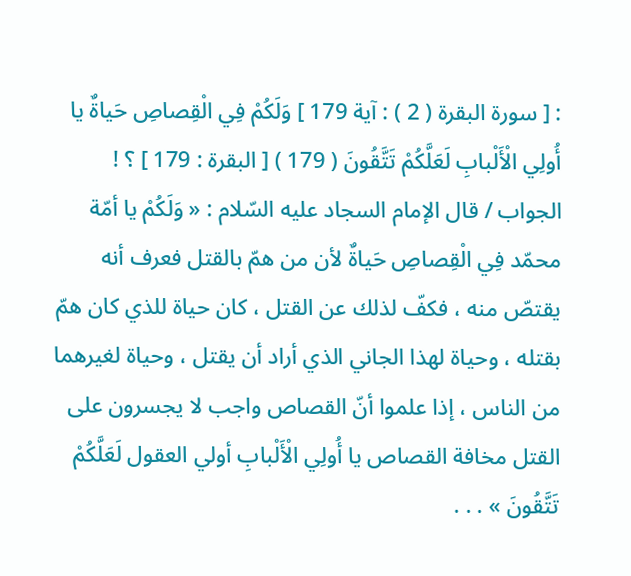: [ سورة البقرة ( 2 ) : آية 179 ] وَلَكُمْ فِي الْقِصاصِ حَياةٌ يا أُولِي الْأَلْبابِ لَعَلَّكُمْ تَتَّقُونَ ( 179 ) [ البقرة : 179 ] ؟ ! الجواب / قال الإمام السجاد عليه السّلام : « وَلَكُمْ يا أمّة محمّد فِي الْقِصاصِ حَياةٌ لأن من همّ بالقتل فعرف أنه يقتصّ منه ، فكفّ لذلك عن القتل ، كان حياة للذي كان همّ بقتله ، وحياة لهذا الجاني الذي أراد أن يقتل ، وحياة لغيرهما من الناس ، إذا علموا أنّ القصاص واجب لا يجسرون على القتل مخافة القصاص يا أُولِي الْأَلْبابِ أولي العقول لَعَلَّكُمْ تَتَّقُونَ » . . .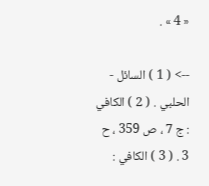« 4 » .

--> ( 1 ) السائل - الحلبي . ( 2 ) الكافي : ج 7 ، ص 359 ، ح 3 . ( 3 ) الكافي :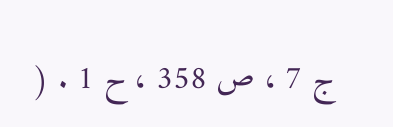ج 7 ، ص 358 ، ح 1 . (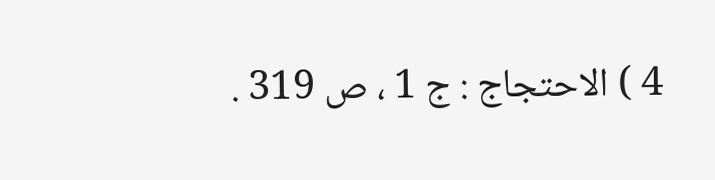4 ) الاحتجاج : ج 1 ، ص 319 .